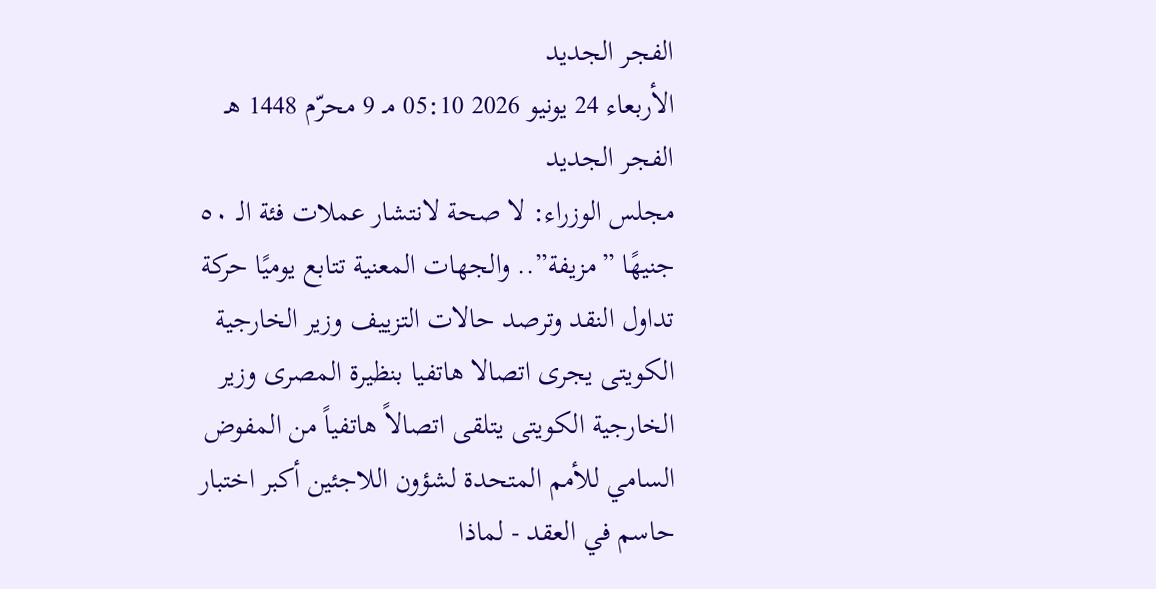الفجر الجديد
الأربعاء 24 يونيو 2026 05:10 مـ 9 محرّم 1448 هـ
الفجر الجديد
مجلس الوزراء: لا صحة لانتشار عملات فئة الـ ٥٠ جنيهًا ”مزيفة”.. والجهات المعنية تتابع يوميًا حركة تداول النقد وترصد حالات التزييف وزير الخارجية الكويتى يجرى اتصالا هاتفيا بنظيرة المصرى وزير الخارجية الكويتى يتلقى اتصالاً هاتفياً من المفوض السامي للأمم المتحدة لشؤون اللاجئين أكبر اختبار حاسم في العقد - لماذا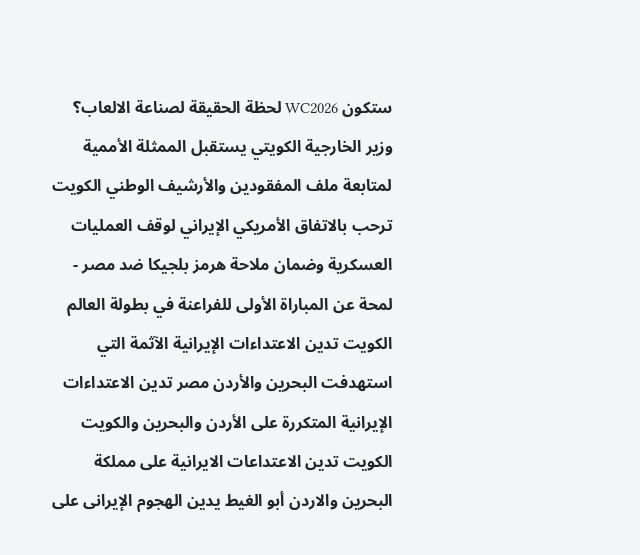ستكون WC2026 لحظة الحقيقة لصناعة الالعاب؟ وزير الخارجية الكويتي يستقبل الممثلة الأممية لمتابعة ملف المفقودين والأرشيف الوطني الكويت ترحب بالاتفاق الأمريكي الإيراني لوقف العمليات العسكرية وضمان ملاحة هرمز بلجيكا ضد مصر - لمحة عن المباراة الأولى للفراعنة في بطولة العالم الكويت تدين الاعتداءات الإيرانية الآثمة التي استهدفت البحرين والأردن مصر تدين الاعتداءات الإيرانية المتكررة على الأردن والبحرين والكويت الكويت تدين الاعتداعات الايرانية على مملكة البحرين والاردن أبو الغيط يدين الهجوم الإيرانى على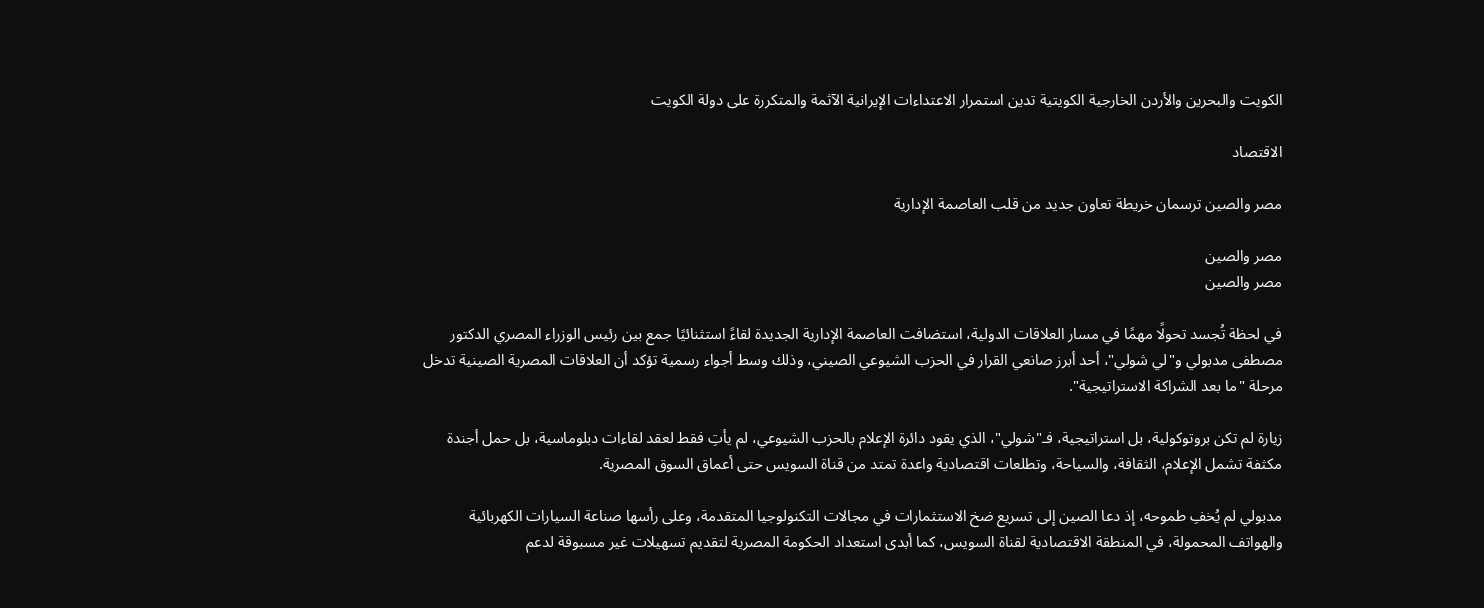الكويت والبحرين والأردن الخارجية الكويتية تدين استمرار الاعتداءات الإيرانية الآثمة والمتكررة على دولة الكويت

الاقتصاد

مصر والصين ترسمان خريطة تعاون جديد من قلب العاصمة الإدارية

مصر والصين
مصر والصين

في لحظة تُجسد تحولًا مهمًا في مسار العلاقات الدولية، استضافت العاصمة الإدارية الجديدة لقاءً استثنائيًا جمع بين رئيس الوزراء المصري الدكتور مصطفى مدبولي و"لي شولي"، أحد أبرز صانعي القرار في الحزب الشيوعي الصيني، وذلك وسط أجواء رسمية تؤكد أن العلاقات المصرية الصينية تدخل مرحلة "ما بعد الشراكة الاستراتيجية".

زيارة لم تكن بروتوكولية، بل استراتيجية، فـ"شولي"، الذي يقود دائرة الإعلام بالحزب الشيوعي، لم يأتِ فقط لعقد لقاءات دبلوماسية، بل حمل أجندة مكثفة تشمل الإعلام، الثقافة، والسياحة، وتطلعات اقتصادية واعدة تمتد من قناة السويس حتى أعماق السوق المصرية.

مدبولي لم يُخفِ طموحه، إذ دعا الصين إلى تسريع ضخ الاستثمارات في مجالات التكنولوجيا المتقدمة، وعلى رأسها صناعة السيارات الكهربائية والهواتف المحمولة، في المنطقة الاقتصادية لقناة السويس، كما أبدى استعداد الحكومة المصرية لتقديم تسهيلات غير مسبوقة لدعم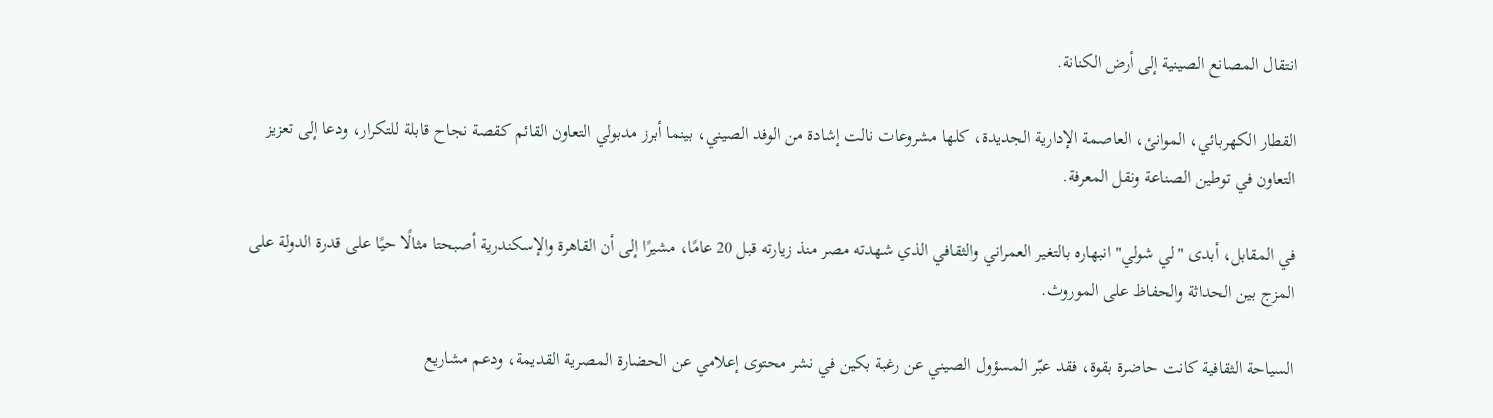انتقال المصانع الصينية إلى أرض الكنانة.

القطار الكهربائي، الموانئ، العاصمة الإدارية الجديدة، كلها مشروعات نالت إشادة من الوفد الصيني، بينما أبرز مدبولي التعاون القائم كقصة نجاح قابلة للتكرار، ودعا إلى تعزيز التعاون في توطين الصناعة ونقل المعرفة.

في المقابل، أبدى "لي شولي" انبهاره بالتغير العمراني والثقافي الذي شهدته مصر منذ زيارته قبل 20 عامًا، مشيرًا إلى أن القاهرة والإسكندرية أصبحتا مثالًا حيًا على قدرة الدولة على المزج بين الحداثة والحفاظ على الموروث.

السياحة الثقافية كانت حاضرة بقوة، فقد عبّر المسؤول الصيني عن رغبة بكين في نشر محتوى إعلامي عن الحضارة المصرية القديمة، ودعم مشاريع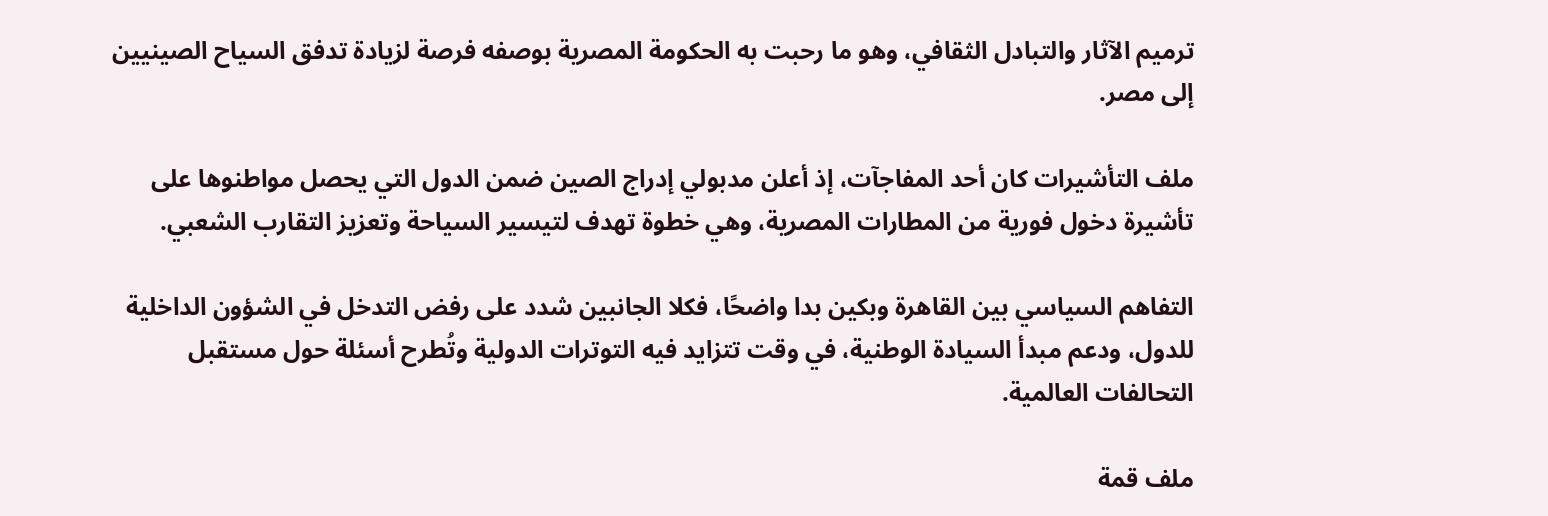ترميم الآثار والتبادل الثقافي، وهو ما رحبت به الحكومة المصرية بوصفه فرصة لزيادة تدفق السياح الصينيين إلى مصر.

ملف التأشيرات كان أحد المفاجآت، إذ أعلن مدبولي إدراج الصين ضمن الدول التي يحصل مواطنوها على تأشيرة دخول فورية من المطارات المصرية، وهي خطوة تهدف لتيسير السياحة وتعزيز التقارب الشعبي.

التفاهم السياسي بين القاهرة وبكين بدا واضحًا، فكلا الجانبين شدد على رفض التدخل في الشؤون الداخلية للدول، ودعم مبدأ السيادة الوطنية، في وقت تتزايد فيه التوترات الدولية وتُطرح أسئلة حول مستقبل التحالفات العالمية.

ملف قمة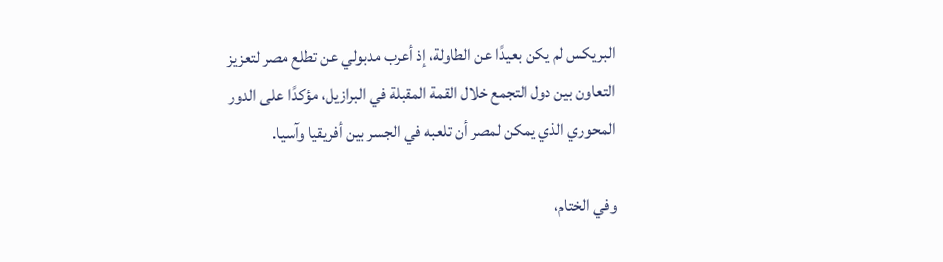البريكس لم يكن بعيدًا عن الطاولة، إذ أعرب مدبولي عن تطلع مصر لتعزيز التعاون بين دول التجمع خلال القمة المقبلة في البرازيل، مؤكدًا على الدور المحوري الذي يمكن لمصر أن تلعبه في الجسر بين أفريقيا وآسيا.

وفي الختام،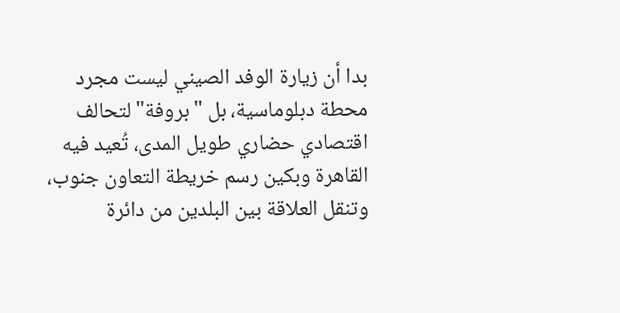بدا أن زيارة الوفد الصيني ليست مجرد محطة دبلوماسية، بل "بروفة" لتحالف اقتصادي حضاري طويل المدى، تُعيد فيه القاهرة وبكين رسم خريطة التعاون جنوب، وتنقل العلاقة بين البلدين من دائرة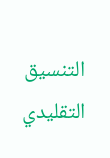التنسيق التقليدي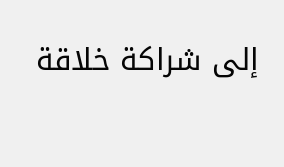إلى شراكة خلاقة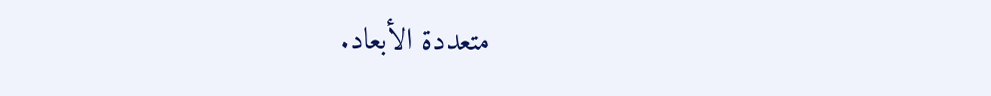متعددة الأبعاد.